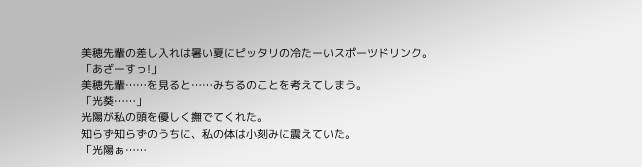美穂先輩の差し入れは暑い夏にピッタリの冷たーいスポーツドリンク。
「あざーすっ!」
美穂先輩……を見ると……みちるのことを考えてしまう。
「光葵……」
光陽が私の頭を優しく撫でてくれた。
知らず知らずのうちに、私の体は小刻みに震えていた。
「光陽ぁ……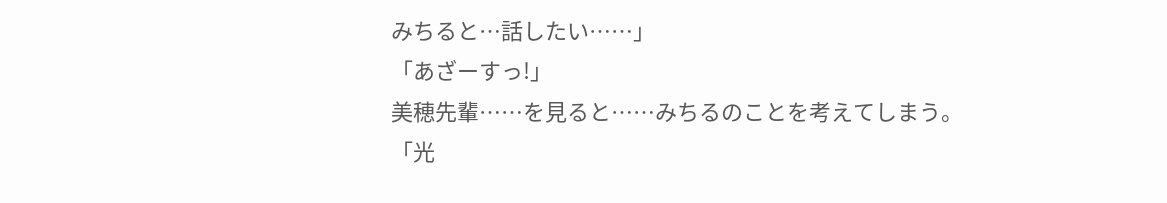みちると…話したい……」
「あざーすっ!」
美穂先輩……を見ると……みちるのことを考えてしまう。
「光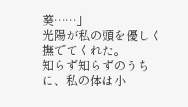葵……」
光陽が私の頭を優しく撫でてくれた。
知らず知らずのうちに、私の体は小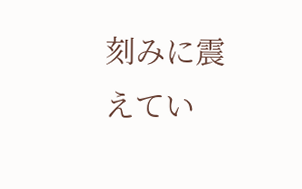刻みに震えてい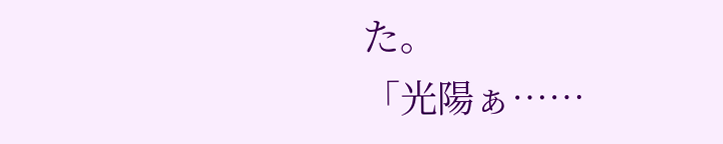た。
「光陽ぁ……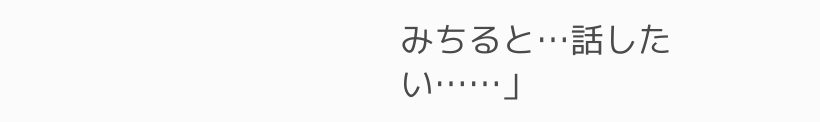みちると…話したい……」